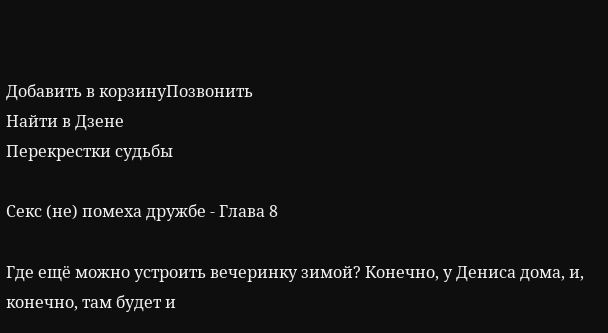Добавить в корзинуПозвонить
Найти в Дзене
Перекрестки судьбы

Секс (не) помеха дружбе - Глава 8

Где ещё можно устроить вечеринку зимой? Конечно, у Дениса дома, и, конечно, там будет и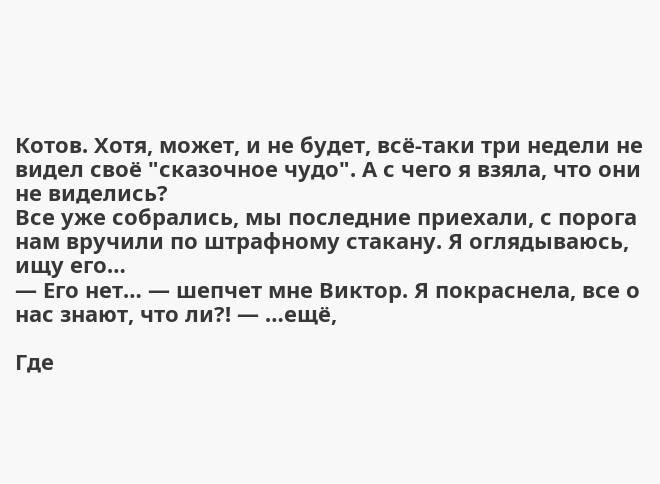Котов. Хотя, может, и не будет, всё-таки три недели не видел своё "сказочное чудо". А с чего я взяла, что они не виделись?
Все уже собрались, мы последние приехали, с порога нам вручили по штрафному стакану. Я оглядываюсь, ищу его…
— Его нет… — шепчет мне Виктор. Я покраснела, все о нас знают, что ли?! — …ещё,

Где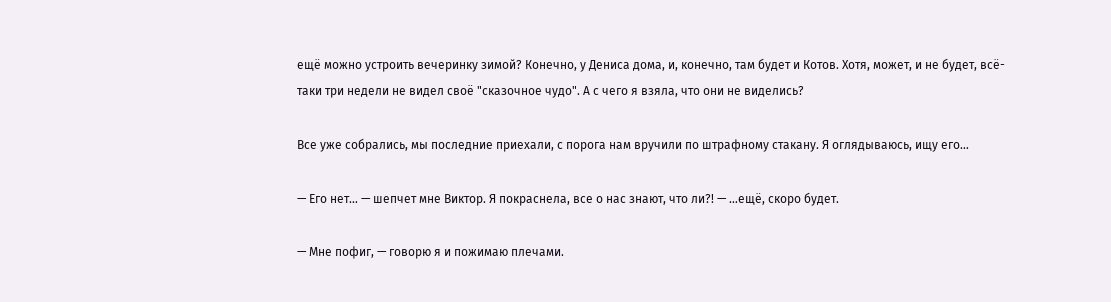ещё можно устроить вечеринку зимой? Конечно, у Дениса дома, и, конечно, там будет и Котов. Хотя, может, и не будет, всё-таки три недели не видел своё "сказочное чудо". А с чего я взяла, что они не виделись?

Все уже собрались, мы последние приехали, с порога нам вручили по штрафному стакану. Я оглядываюсь, ищу его…

— Его нет… — шепчет мне Виктор. Я покраснела, все о нас знают, что ли?! — …ещё, скоро будет.

— Мне пофиг, — говорю я и пожимаю плечами.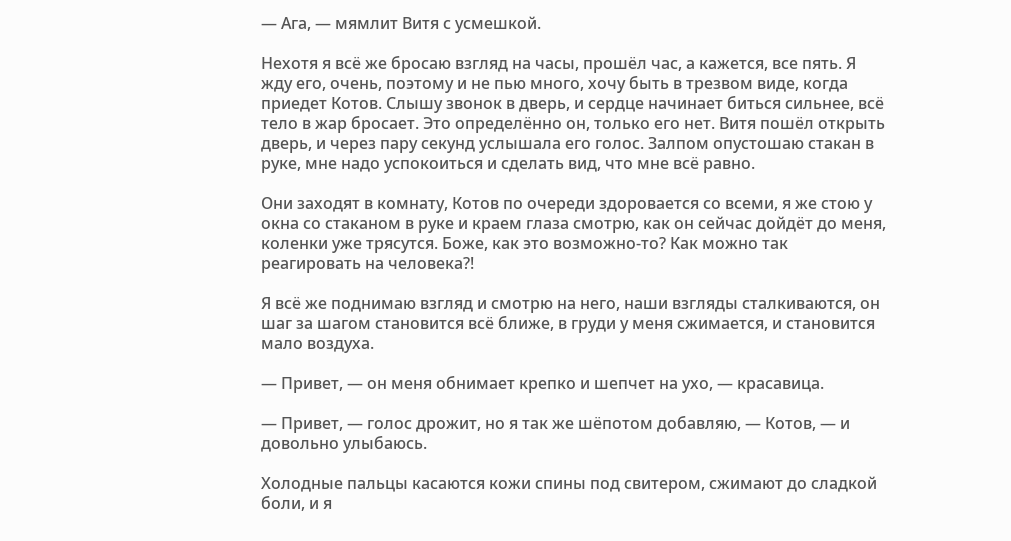— Ага, — мямлит Витя с усмешкой.

Нехотя я всё же бросаю взгляд на часы, прошёл час, а кажется, все пять. Я жду его, очень, поэтому и не пью много, хочу быть в трезвом виде, когда приедет Котов. Слышу звонок в дверь, и сердце начинает биться сильнее, всё тело в жар бросает. Это определённо он, только его нет. Витя пошёл открыть дверь, и через пару секунд услышала его голос. Залпом опустошаю стакан в руке, мне надо успокоиться и сделать вид, что мне всё равно.

Они заходят в комнату, Котов по очереди здоровается со всеми, я же стою у окна со стаканом в руке и краем глаза смотрю, как он сейчас дойдёт до меня, коленки уже трясутся. Боже, как это возможно-то? Как можно так реагировать на человека?!

Я всё же поднимаю взгляд и смотрю на него, наши взгляды сталкиваются, он шаг за шагом становится всё ближе, в груди у меня сжимается, и становится мало воздуха.

— Привет, — он меня обнимает крепко и шепчет на ухо, — красавица.

— Привет, — голос дрожит, но я так же шёпотом добавляю, — Котов, — и довольно улыбаюсь.

Холодные пальцы касаются кожи спины под свитером, сжимают до сладкой боли, и я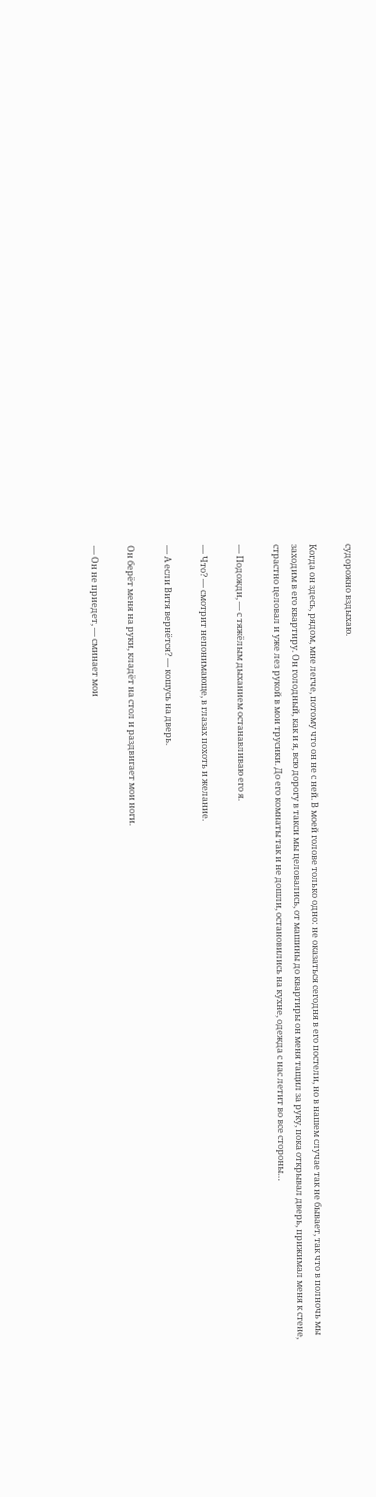судорожно вздыхаю.

Когда он здесь, рядом, мне легче, потому что он не с ней. В моей голове только одно: не оказаться сегодня в его постели, но в нашем случае так не бывает, так что в полночь мы заходим в его квартиру. Он голодный, как и я, всю дорогу в такси мы целовались, от машины до квартиры он меня тащил за руку, пока открывал дверь, прижимал меня к стене, страстно целовал и уже лез рукой в мои трусики. До его комнаты так и не дошли, остановились на кухне, одежда с нас летит во все стороны…

— Подожди, — с тяжёлым дыханием останавливаю его я.

— Что? — смотрит непонимающе, в глазах похоть и желание.

— А если Витя вернётся? — кошусь на дверь.

Он берёт меня на руки, кладёт на стол и раздвигает мои ноги.

— Он не приедет, — сминает мои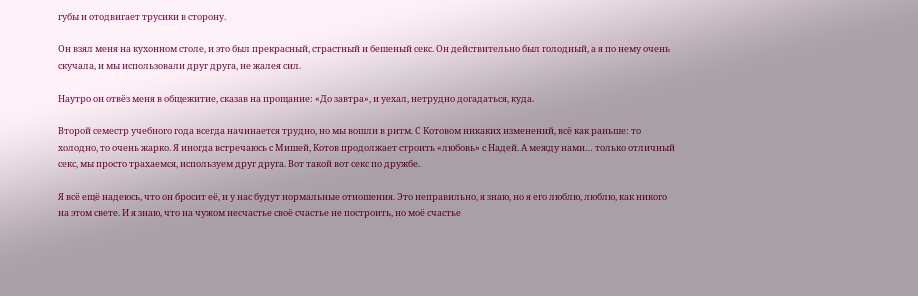губы и отодвигает трусики в сторону.

Он взял меня на кухонном столе, и это был прекрасный, страстный и бешеный секс. Он действительно был голодный, а я по нему очень скучала, и мы использовали друг друга, не жалея сил.

Наутро он отвёз меня в общежитие, сказав на прощание: «До завтра», и уехал, нетрудно догадаться, куда.

Второй семестр учебного года всегда начинается трудно, но мы вошли в ритм. С Котовом никаких изменений, всё как раньше: то холодно, то очень жарко. Я иногда встречаюсь с Мишей, Котов продолжает строить «любовь» с Надей. А между нами… только отличный секс, мы просто трахаемся, используем друг друга. Вот такой вот секс по дружбе.

Я всё ещё надеюсь, что он бросит её, и у нас будут нормальные отношения. Это неправильно, я знаю, но я его люблю, люблю, как никого на этом свете. И я знаю, что на чужом несчастье своё счастье не построить, но моё счастье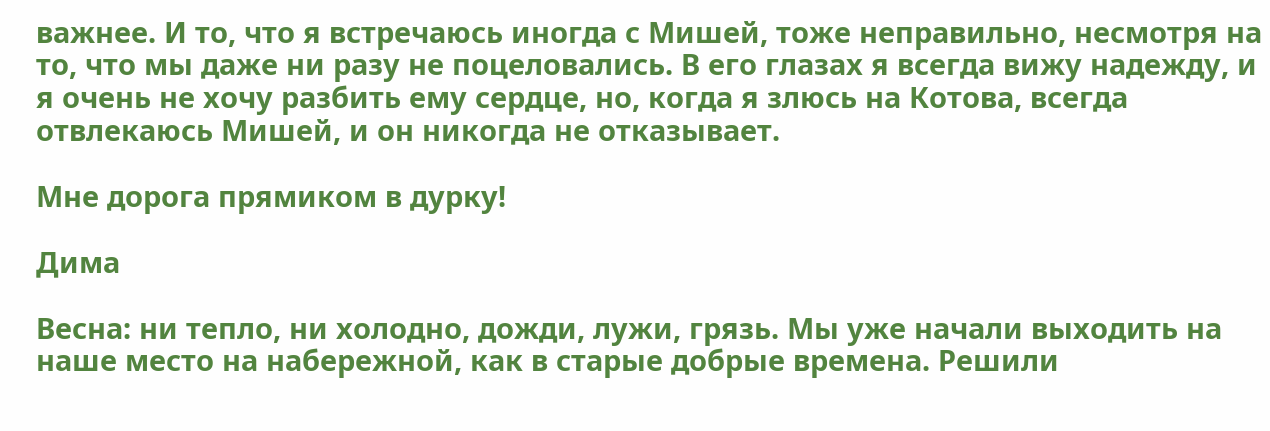важнее. И то, что я встречаюсь иногда с Мишей, тоже неправильно, несмотря на то, что мы даже ни разу не поцеловались. В его глазах я всегда вижу надежду, и я очень не хочу разбить ему сердце, но, когда я злюсь на Котова, всегда отвлекаюсь Мишей, и он никогда не отказывает.

Мне дорога прямиком в дурку!

Дима

Весна: ни тепло, ни холодно, дожди, лужи, грязь. Мы уже начали выходить на наше место на набережной, как в старые добрые времена. Решили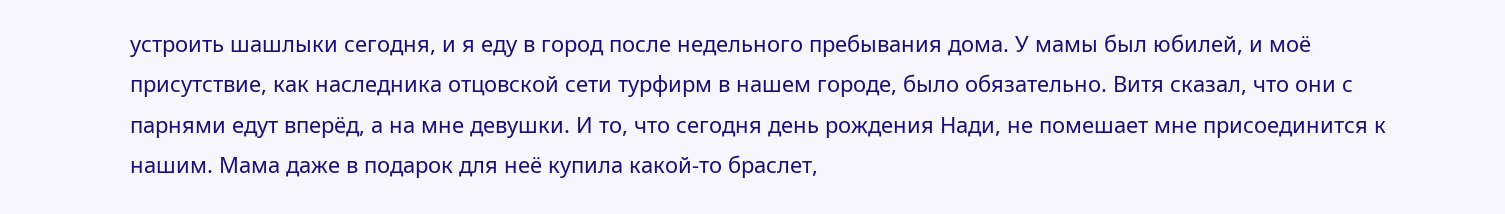устроить шашлыки сегодня, и я еду в город после недельного пребывания дома. У мамы был юбилей, и моё присутствие, как наследника отцовской сети турфирм в нашем городе, было обязательно. Витя сказал, что они с парнями едут вперёд, а на мне девушки. И то, что сегодня день рождения Нади, не помешает мне присоединится к нашим. Мама даже в подарок для неё купила какой-то браслет,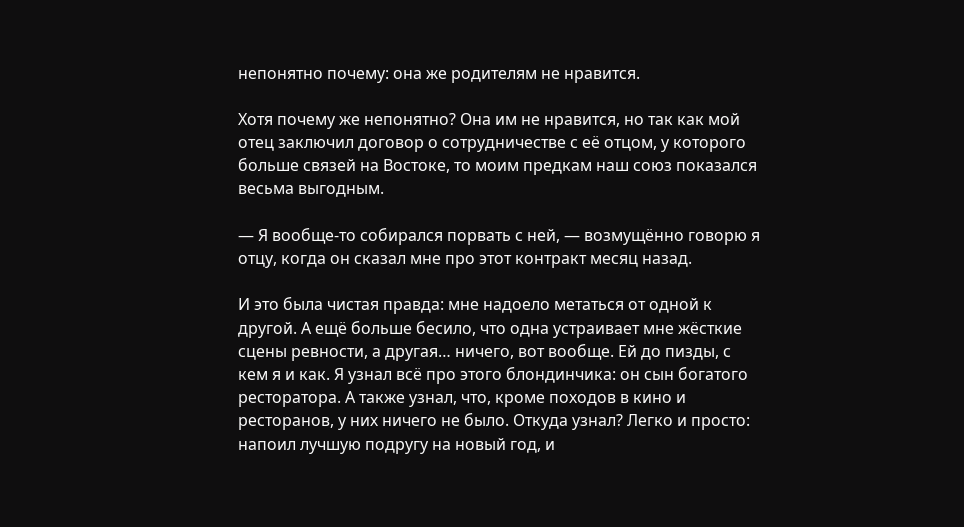непонятно почему: она же родителям не нравится.

Хотя почему же непонятно? Она им не нравится, но так как мой отец заключил договор о сотрудничестве с её отцом, у которого больше связей на Востоке, то моим предкам наш союз показался весьма выгодным.

— Я вообще-то собирался порвать с ней, — возмущённо говорю я отцу, когда он сказал мне про этот контракт месяц назад.

И это была чистая правда: мне надоело метаться от одной к другой. А ещё больше бесило, что одна устраивает мне жёсткие сцены ревности, а другая… ничего, вот вообще. Ей до пизды, с кем я и как. Я узнал всё про этого блондинчика: он сын богатого ресторатора. А также узнал, что, кроме походов в кино и ресторанов, у них ничего не было. Откуда узнал? Легко и просто: напоил лучшую подругу на новый год, и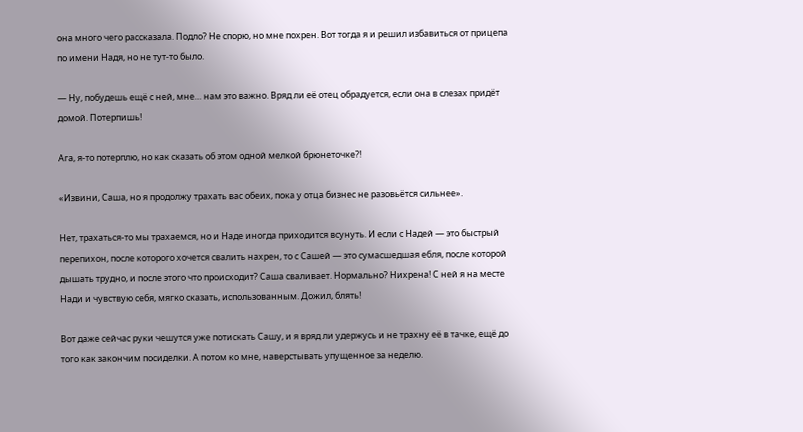она много чего рассказала. Подло? Не спорю, но мне похрен. Вот тогда я и решил избавиться от прицепа по имени Надя, но не тут-то было.

— Ну, побудешь ещё с ней, мне… нам это важно. Вряд ли её отец обрадуется, если она в слезах придёт домой. Потерпишь!

Ага, я-то потерплю, но как сказать об этом одной мелкой брюнеточке?!

«Извини, Саша, но я продолжу трахать вас обеих, пока у отца бизнес не разовьётся сильнее».

Нет, трахаться-то мы трахаемся, но и Наде иногда приходится всунуть. И если с Надей — это быстрый перепихон, после которого хочется свалить нахрен, то с Сашей — это сумасшедшая ебля, после которой дышать трудно, и после этого что происходит? Саша сваливает. Нормально? Нихрена! С ней я на месте Нади и чувствую себя, мягко сказать, использованным. Дожил, блять!

Вот даже сейчас руки чешутся уже потискать Сашу, и я вряд ли удержусь и не трахну её в тачке, ещё до того как закончим посиделки. А потом ко мне, наверстывать упущенное за неделю.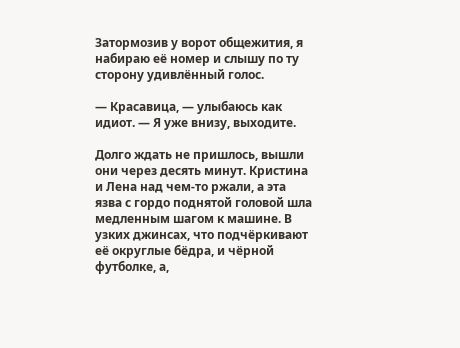Затормозив у ворот общежития, я набираю её номер и слышу по ту сторону удивлённый голос.

— Красавица, — улыбаюсь как идиот. — Я уже внизу, выходите.

Долго ждать не пришлось, вышли они через десять минут. Кристина и Лена над чем-то ржали, а эта язва с гордо поднятой головой шла медленным шагом к машине. В узких джинсах, что подчёркивают её округлые бёдра, и чёрной футболке, а,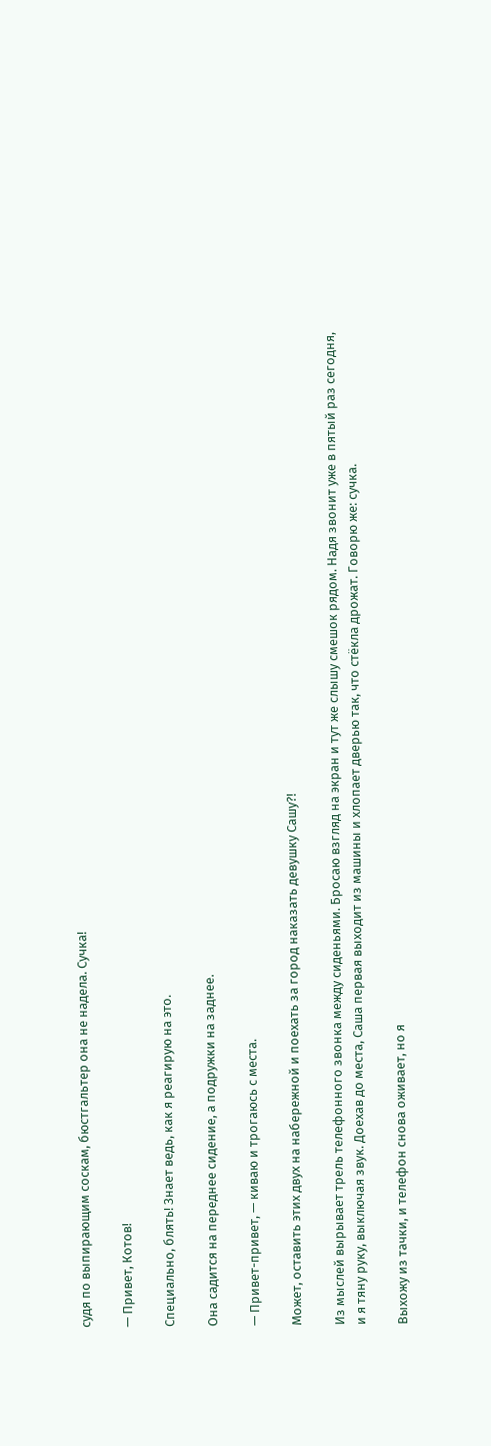судя по выпирающим соскам, бюстгальтер она не надела. Сучка!

— Привет, Котов!

Специально, блять! Знает ведь, как я реагирую на это.

Она садится на переднее сидение, а подружки на заднее.

— Привет-привет, — киваю и трогаюсь с места.

Может, оставить этих двух на набережной и поехать за город наказать девушку Сашу?!

Из мыслей вырывает трель телефонного звонка между сиденьями. Бросаю взгляд на экран и тут же слышу смешок рядом. Надя звонит уже в пятый раз сегодня, и я тяну руку, выключая звук. Доехав до места, Саша первая выходит из машины и хлопает дверью так, что стёкла дрожат. Говорю же: сучка.

Выхожу из тачки, и телефон снова оживает, но я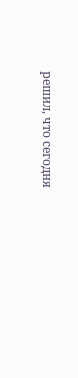решил, что сегодня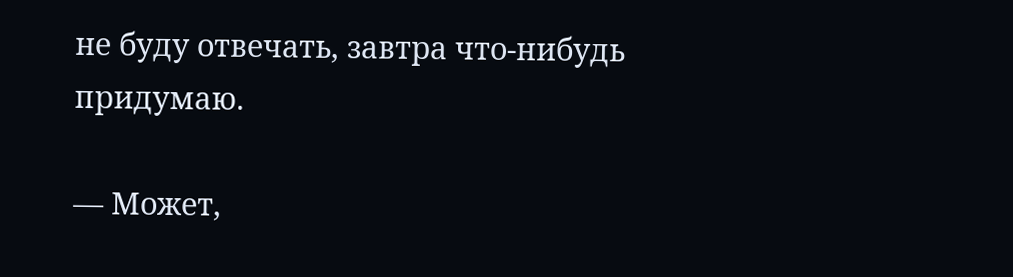не буду отвечать, завтра что-нибудь придумаю.

— Может,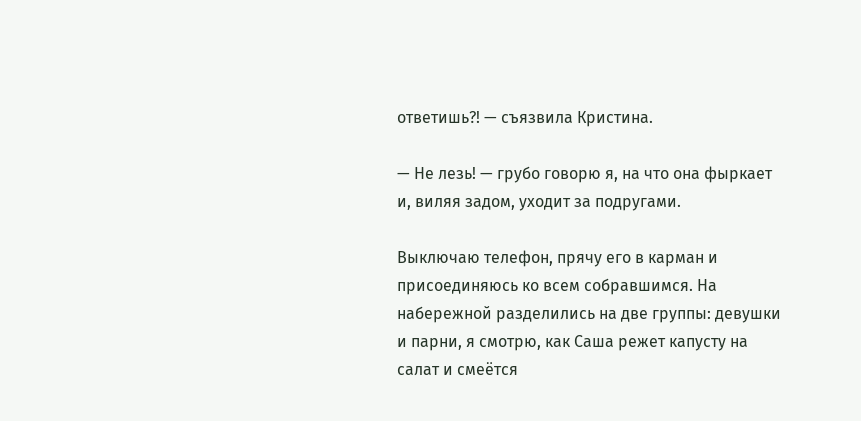ответишь?! — съязвила Кристина.

— Не лезь! — грубо говорю я, на что она фыркает и, виляя задом, уходит за подругами.

Выключаю телефон, прячу его в карман и присоединяюсь ко всем собравшимся. На набережной разделились на две группы: девушки и парни, я смотрю, как Саша режет капусту на салат и смеётся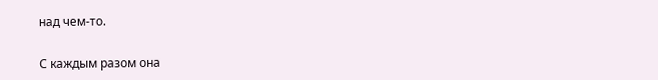над чем-то.

С каждым разом она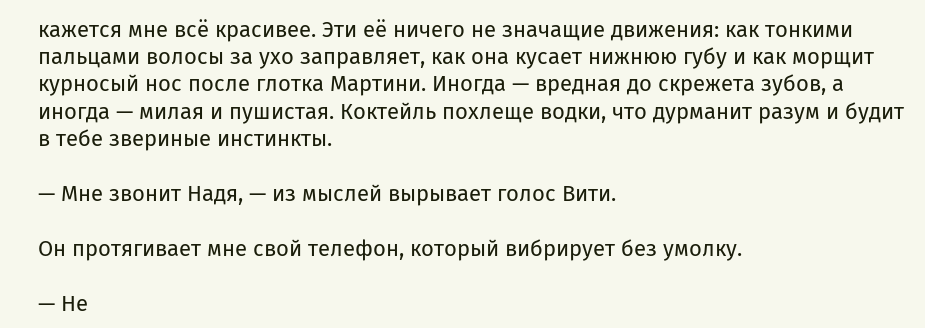кажется мне всё красивее. Эти её ничего не значащие движения: как тонкими пальцами волосы за ухо заправляет, как она кусает нижнюю губу и как морщит курносый нос после глотка Мартини. Иногда — вредная до скрежета зубов, а иногда — милая и пушистая. Коктейль похлеще водки, что дурманит разум и будит в тебе звериные инстинкты.

— Мне звонит Надя, — из мыслей вырывает голос Вити.

Он протягивает мне свой телефон, который вибрирует без умолку.

— Не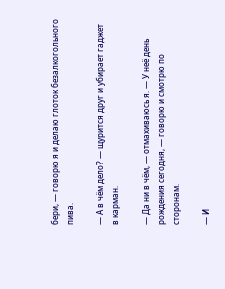бери, — говорю я и делаю глоток безалкогольного пива.

— А в чём дело? — щурится друг и убирает гаджет в карман.

— Да ни в чём, — отмахиваюсь я. — У неё день рождения сегодня, — говорю и смотрю по сторонам.

— И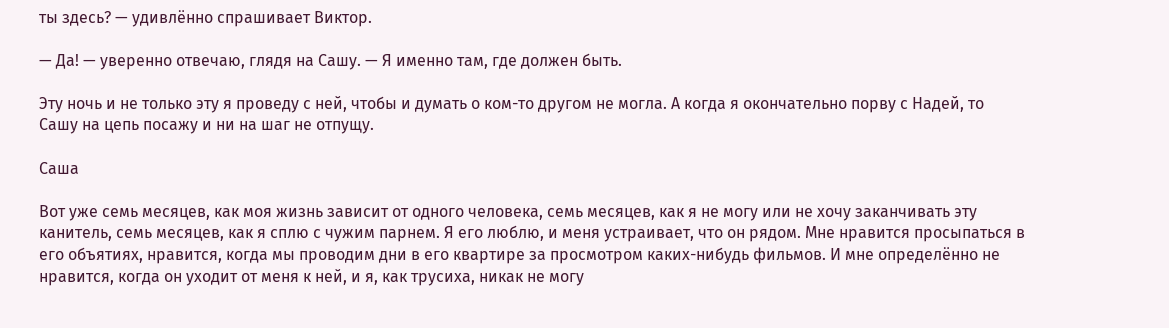ты здесь? — удивлённо спрашивает Виктор.

— Да! — уверенно отвечаю, глядя на Сашу. — Я именно там, где должен быть.

Эту ночь и не только эту я проведу с ней, чтобы и думать о ком-то другом не могла. А когда я окончательно порву с Надей, то Сашу на цепь посажу и ни на шаг не отпущу.

Саша

Вот уже семь месяцев, как моя жизнь зависит от одного человека, семь месяцев, как я не могу или не хочу заканчивать эту канитель, семь месяцев, как я сплю с чужим парнем. Я его люблю, и меня устраивает, что он рядом. Мне нравится просыпаться в его объятиях, нравится, когда мы проводим дни в его квартире за просмотром каких-нибудь фильмов. И мне определённо не нравится, когда он уходит от меня к ней, и я, как трусиха, никак не могу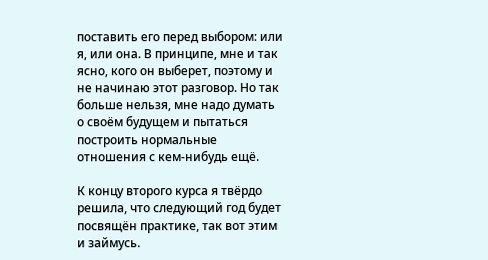поставить его перед выбором: или я, или она. В принципе, мне и так ясно, кого он выберет, поэтому и не начинаю этот разговор. Но так больше нельзя, мне надо думать о своём будущем и пытаться построить нормальные отношения с кем-нибудь ещё.

К концу второго курса я твёрдо решила, что следующий год будет посвящён практике, так вот этим и займусь.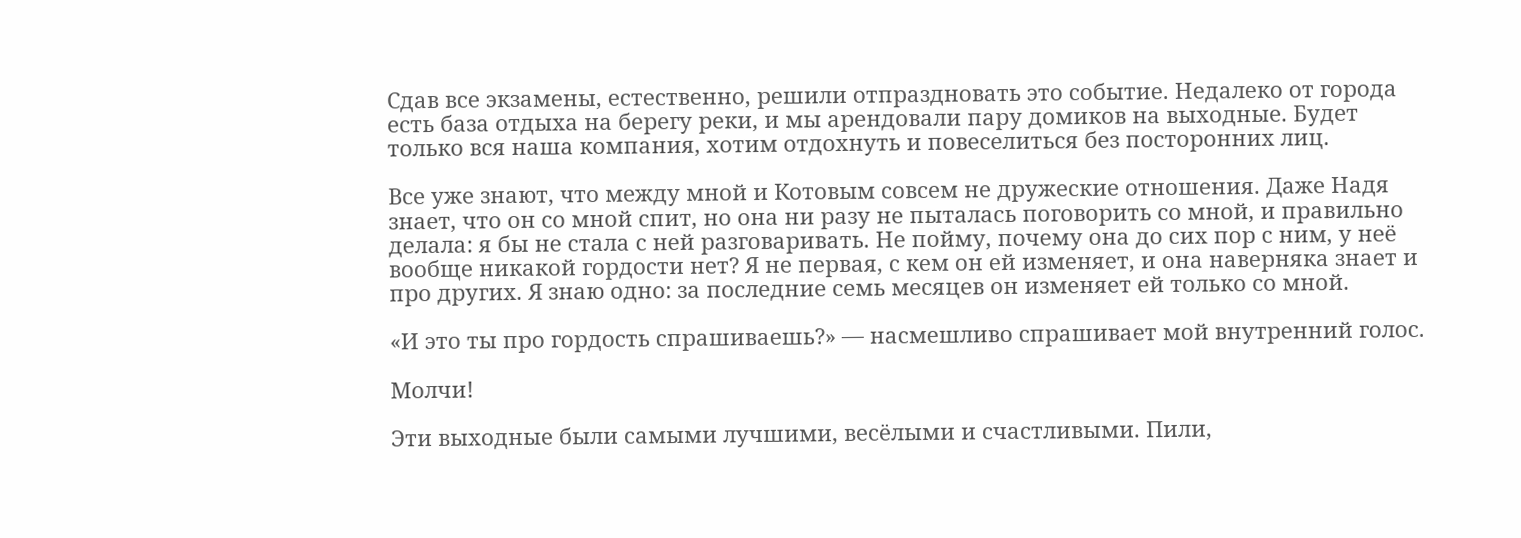Сдав все экзамены, естественно, решили отпраздновать это событие. Недалеко от города есть база отдыха на берегу реки, и мы арендовали пару домиков на выходные. Будет только вся наша компания, хотим отдохнуть и повеселиться без посторонних лиц.

Все уже знают, что между мной и Котовым совсем не дружеские отношения. Даже Надя знает, что он со мной спит, но она ни разу не пыталась поговорить со мной, и правильно делала: я бы не стала с ней разговаривать. Не пойму, почему она до сих пор с ним, у неё вообще никакой гордости нет? Я не первая, с кем он ей изменяет, и она наверняка знает и про других. Я знаю одно: за последние семь месяцев он изменяет ей только со мной.

«И это ты про гордость спрашиваешь?» — насмешливо спрашивает мой внутренний голос.

Молчи!

Эти выходные были самыми лучшими, весёлыми и счастливыми. Пили,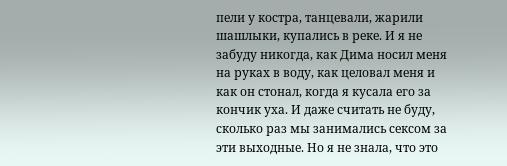пели у костра, танцевали, жарили шашлыки, купались в реке. И я не забуду никогда, как Дима носил меня на руках в воду, как целовал меня и как он стонал, когда я кусала его за кончик уха. И даже считать не буду, сколько раз мы занимались сексом за эти выходные. Но я не знала, что это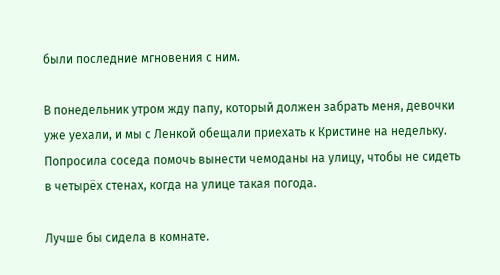были последние мгновения с ним.

В понедельник утром жду папу, который должен забрать меня, девочки уже уехали, и мы с Ленкой обещали приехать к Кристине на недельку. Попросила соседа помочь вынести чемоданы на улицу, чтобы не сидеть в четырёх стенах, когда на улице такая погода.

Лучше бы сидела в комнате.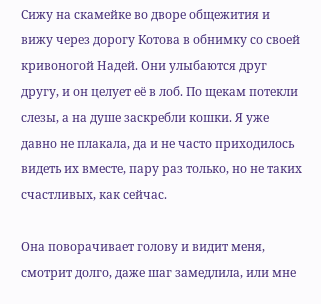Сижу на скамейке во дворе общежития и вижу через дорогу Котова в обнимку со своей кривоногой Надей. Они улыбаются друг другу, и он целует её в лоб. По щекам потекли слезы, а на душе заскребли кошки. Я уже давно не плакала, да и не часто приходилось видеть их вместе, пару раз только, но не таких счастливых, как сейчас.

Она поворачивает голову и видит меня, смотрит долго, даже шаг замедлила, или мне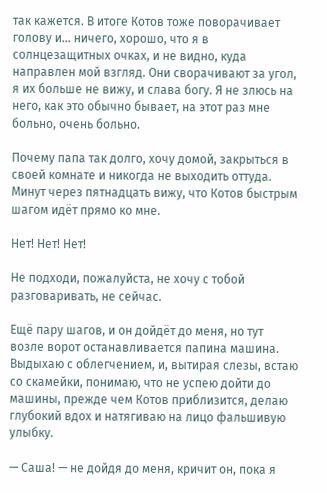так кажется. В итоге Котов тоже поворачивает голову и… ничего, хорошо, что я в солнцезащитных очках, и не видно, куда направлен мой взгляд. Они сворачивают за угол, я их больше не вижу, и слава богу. Я не злюсь на него, как это обычно бывает, на этот раз мне больно, очень больно.

Почему папа так долго, хочу домой, закрыться в своей комнате и никогда не выходить оттуда. Минут через пятнадцать вижу, что Котов быстрым шагом идёт прямо ко мне.

Нет! Нет! Нет!

Не подходи, пожалуйста, не хочу с тобой разговаривать, не сейчас.

Ещё пару шагов, и он дойдёт до меня, но тут возле ворот останавливается папина машина. Выдыхаю с облегчением, и, вытирая слезы, встаю со скамейки, понимаю, что не успею дойти до машины, прежде чем Котов приблизится, делаю глубокий вдох и натягиваю на лицо фальшивую улыбку.

— Саша! — не дойдя до меня, кричит он, пока я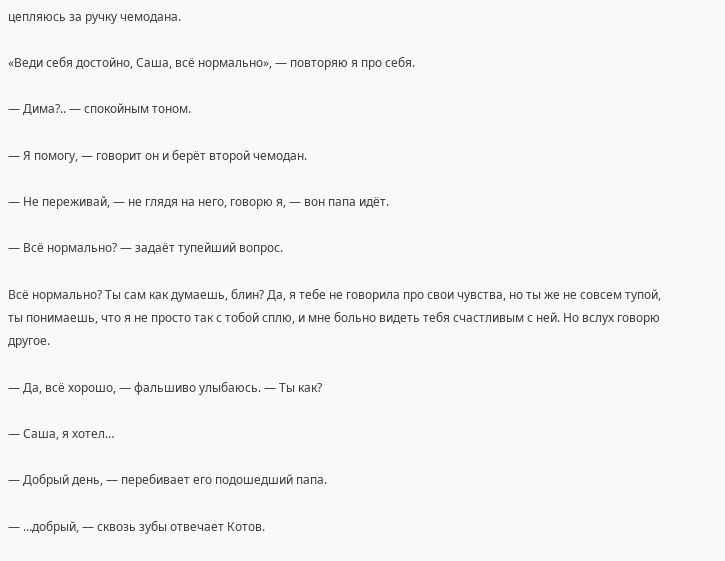цепляюсь за ручку чемодана.

«Веди себя достойно, Саша, всё нормально», — повторяю я про себя.

— Дима?.. — спокойным тоном.

— Я помогу, — говорит он и берёт второй чемодан.

— Не переживай, — не глядя на него, говорю я, — вон папа идёт.

— Всё нормально? — задаёт тупейший вопрос.

Всё нормально? Ты сам как думаешь, блин? Да, я тебе не говорила про свои чувства, но ты же не совсем тупой, ты понимаешь, что я не просто так с тобой сплю, и мне больно видеть тебя счастливым с ней. Но вслух говорю другое.

— Да, всё хорошо, — фальшиво улыбаюсь. — Ты как?

— Саша, я хотел…

— Добрый день, — перебивает его подошедший папа.

— …добрый, — сквозь зубы отвечает Котов.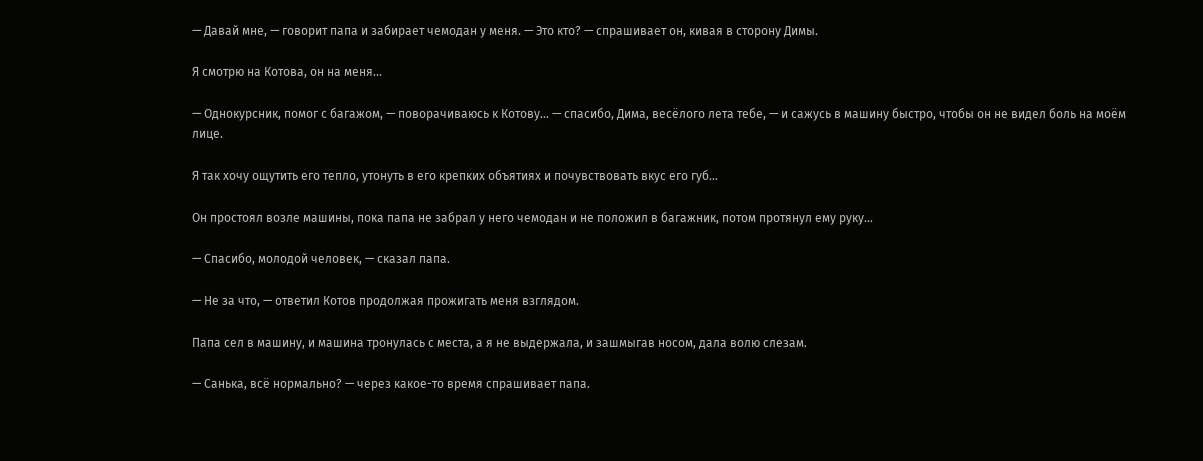— Давай мне, — говорит папа и забирает чемодан у меня. — Это кто? — спрашивает он, кивая в сторону Димы.

Я смотрю на Котова, он на меня…

— Однокурсник, помог с багажом, — поворачиваюсь к Котову… — спасибо, Дима, весёлого лета тебе, — и сажусь в машину быстро, чтобы он не видел боль на моём лице.

Я так хочу ощутить его тепло, утонуть в его крепких объятиях и почувствовать вкус его губ…

Он простоял возле машины, пока папа не забрал у него чемодан и не положил в багажник, потом протянул ему руку…

— Спасибо, молодой человек, — сказал папа.

— Не за что, — ответил Котов продолжая прожигать меня взглядом.

Папа сел в машину, и машина тронулась с места, а я не выдержала, и зашмыгав носом, дала волю слезам.

— Санька, всё нормально? — через какое-то время спрашивает папа.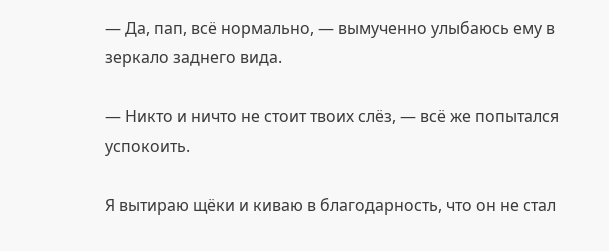— Да, пап, всё нормально, — вымученно улыбаюсь ему в зеркало заднего вида.

— Никто и ничто не стоит твоих слёз, — всё же попытался успокоить.

Я вытираю щёки и киваю в благодарность, что он не стал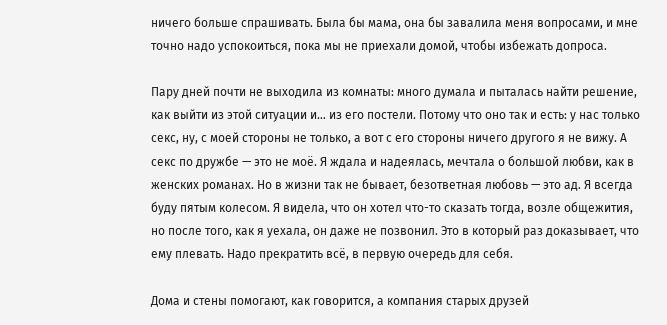ничего больше спрашивать. Была бы мама, она бы завалила меня вопросами, и мне точно надо успокоиться, пока мы не приехали домой, чтобы избежать допроса.

Пару дней почти не выходила из комнаты: много думала и пыталась найти решение, как выйти из этой ситуации и… из его постели. Потому что оно так и есть: у нас только секс, ну, с моей стороны не только, а вот с его стороны ничего другого я не вижу. А секс по дружбе — это не моё. Я ждала и надеялась, мечтала о большой любви, как в женских романах. Но в жизни так не бывает, безответная любовь — это ад. Я всегда буду пятым колесом. Я видела, что он хотел что-то сказать тогда, возле общежития, но после того, как я уехала, он даже не позвонил. Это в который раз доказывает, что ему плевать. Надо прекратить всё, в первую очередь для себя.

Дома и стены помогают, как говорится, а компания старых друзей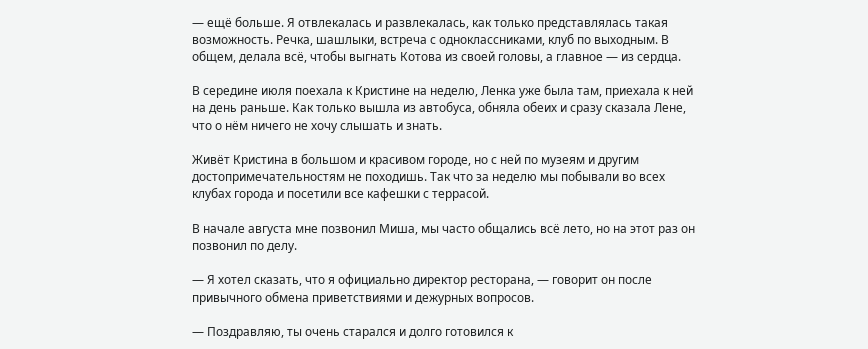— ещё больше. Я отвлекалась и развлекалась, как только представлялась такая возможность. Речка, шашлыки, встреча с одноклассниками, клуб по выходным. В общем, делала всё, чтобы выгнать Котова из своей головы, а главное — из сердца.

В середине июля поехала к Кристине на неделю, Ленка уже была там, приехала к ней на день раньше. Как только вышла из автобуса, обняла обеих и сразу сказала Лене, что о нём ничего не хочу слышать и знать.

Живёт Кристина в большом и красивом городе, но с ней по музеям и другим достопримечательностям не походишь. Так что за неделю мы побывали во всех клубах города и посетили все кафешки с террасой.

В начале августа мне позвонил Миша, мы часто общались всё лето, но на этот раз он позвонил по делу.

— Я хотел сказать, что я официально директор ресторана, — говорит он после привычного обмена приветствиями и дежурных вопросов.

— Поздравляю, ты очень старался и долго готовился к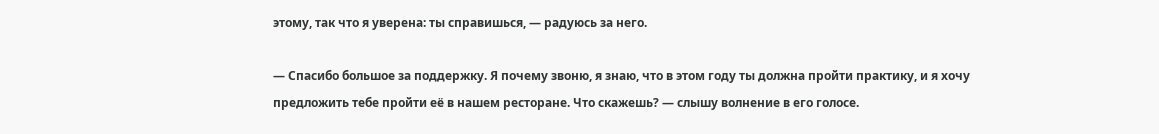этому, так что я уверена: ты справишься, — радуюсь за него.

— Спасибо большое за поддержку. Я почему звоню, я знаю, что в этом году ты должна пройти практику, и я хочу предложить тебе пройти её в нашем ресторане. Что скажешь? — слышу волнение в его голосе.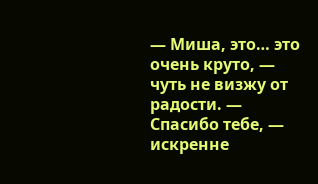— Миша, это… это очень круто, — чуть не визжу от радости. — Спасибо тебе, — искренне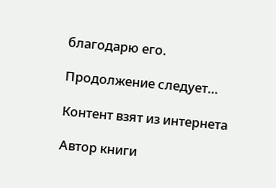благодарю его.

Продолжение следует…

Контент взят из интернета

Автор книги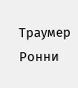Траумер Ронни